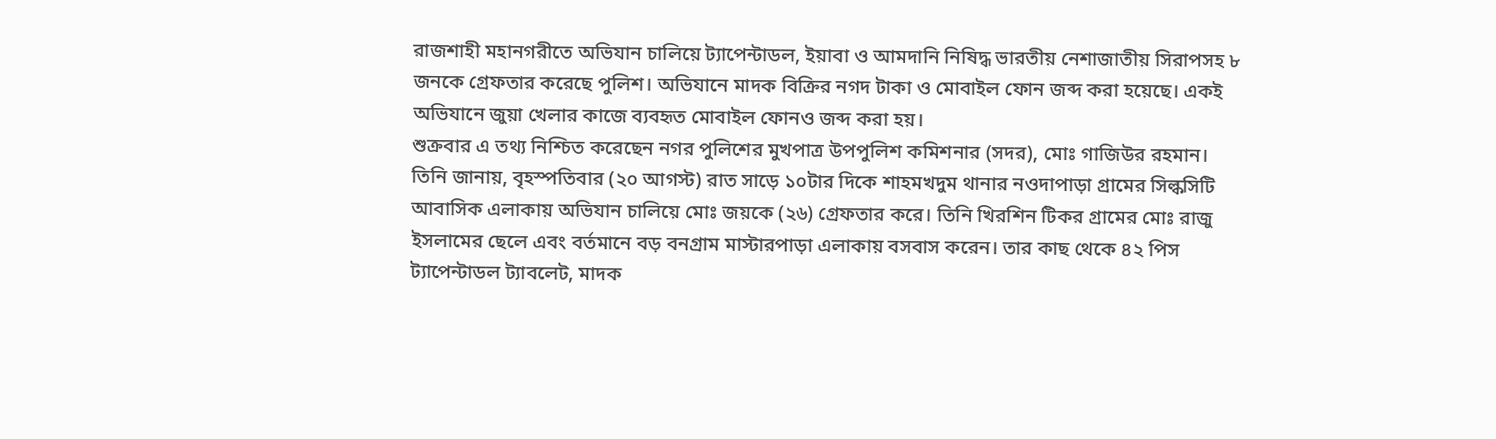রাজশাহী মহানগরীতে অভিযান চালিয়ে ট্যাপেন্টাডল, ইয়াবা ও আমদানি নিষিদ্ধ ভারতীয় নেশাজাতীয় সিরাপসহ ৮ জনকে গ্রেফতার করেছে পুলিশ। অভিযানে মাদক বিক্রির নগদ টাকা ও মোবাইল ফোন জব্দ করা হয়েছে। একই অভিযানে জুয়া খেলার কাজে ব্যবহৃত মোবাইল ফোনও জব্দ করা হয়।
শুক্রবার এ তথ্য নিশ্চিত করেছেন নগর পুলিশের মুখপাত্র উপপুলিশ কমিশনার (সদর), মোঃ গাজিউর রহমান।
তিনি জানায়, বৃহস্পতিবার (২০ আগস্ট) রাত সাড়ে ১০টার দিকে শাহমখদুম থানার নওদাপাড়া গ্রামের সিল্কসিটি আবাসিক এলাকায় অভিযান চালিয়ে মোঃ জয়কে (২৬) গ্রেফতার করে। তিনি খিরশিন টিকর গ্রামের মোঃ রাজু ইসলামের ছেলে এবং বর্তমানে বড় বনগ্রাম মাস্টারপাড়া এলাকায় বসবাস করেন। তার কাছ থেকে ৪২ পিস ট্যাপেন্টাডল ট্যাবলেট, মাদক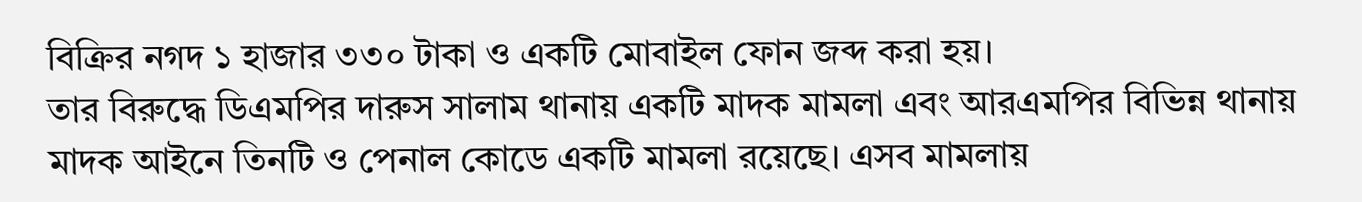বিক্রির নগদ ১ হাজার ৩৩০ টাকা ও একটি মোবাইল ফোন জব্দ করা হয়।
তার বিরুদ্ধে ডিএমপির দারুস সালাম থানায় একটি মাদক মামলা এবং আরএমপির বিভিন্ন থানায় মাদক আইনে তিনটি ও পেনাল কোডে একটি মামলা রয়েছে। এসব মামলায়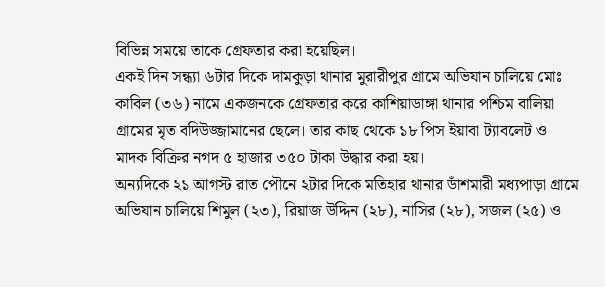বিভিন্ন সময়ে তাকে গ্রেফতার করা হয়েছিল।
একই দিন সন্ধ্যা ৬টার দিকে দামকুড়া থানার মুরারীপুর গ্রামে অভিযান চালিয়ে মোঃ কাবিল (৩৬) নামে একজনকে গ্রেফতার করে কাশিয়াডাঙ্গা থানার পশ্চিম বালিয়া গ্রামের মৃত বদিউজ্জামানের ছেলে। তার কাছ থেকে ১৮ পিস ইয়াবা ট্যাবলেট ও মাদক বিক্রির নগদ ৫ হাজার ৩৫০ টাকা উদ্ধার করা হয়।
অন্যদিকে ২১ আগস্ট রাত পৌনে ২টার দিকে মতিহার থানার ডাঁশমারী মধ্যপাড়া গ্রামে অভিযান চালিয়ে শিমুল (২৩), রিয়াজ উদ্দিন (২৮), নাসির (২৮), সজল (২৫) ও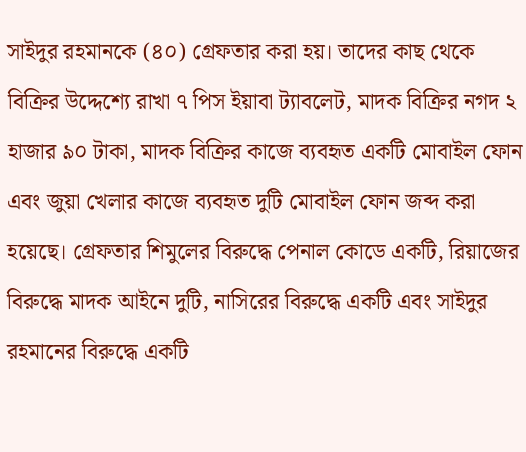সাইদুর রহমানকে (৪০) গ্রেফতার করা হয়। তাদের কাছ থেকে বিক্রির উদ্দেশ্যে রাখা ৭ পিস ইয়াবা ট্যাবলেট, মাদক বিক্রির নগদ ২ হাজার ৯০ টাকা, মাদক বিক্রির কাজে ব্যবহৃত একটি মোবাইল ফোন এবং জুয়া খেলার কাজে ব্যবহৃত দুটি মোবাইল ফোন জব্দ করা হয়েছে। গ্রেফতার শিমুলের বিরুদ্ধে পেনাল কোডে একটি, রিয়াজের বিরুদ্ধে মাদক আইনে দুটি, নাসিরের বিরুদ্ধে একটি এবং সাইদুর রহমানের বিরুদ্ধে একটি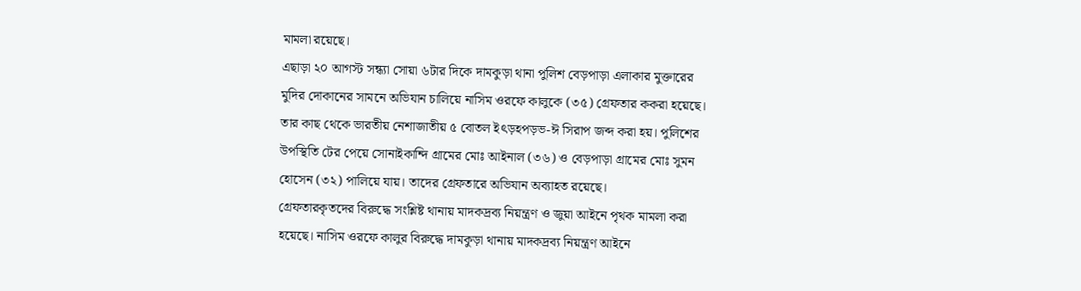মামলা রয়েছে।
এছাড়া ২০ আগস্ট সন্ধ্যা সোয়া ৬টার দিকে দামকুড়া থানা পুলিশ বেড়পাড়া এলাকার মুক্তারের মুদির দোকানের সামনে অভিযান চালিয়ে নাসিম ওরফে কালুকে (৩৫) গ্রেফতার ককরা হয়েছে। তার কাছ থেকে ভারতীয় নেশাজাতীয় ৫ বোতল ইৎড়হপড়ভ-ঈ সিরাপ জব্দ করা হয়। পুলিশের উপস্থিতি টের পেয়ে সোনাইকান্দি গ্রামের মোঃ আইনাল (৩৬) ও বেড়পাড়া গ্রামের মোঃ সুমন হোসেন (৩২) পালিয়ে যায়। তাদের গ্রেফতারে অভিযান অব্যাহত রয়েছে।
গ্রেফতারকৃতদের বিরুদ্ধে সংশ্লিষ্ট থানায় মাদকদ্রব্য নিয়ন্ত্রণ ও জুয়া আইনে পৃথক মামলা করা হয়েছে। নাসিম ওরফে কালুর বিরুদ্ধে দামকুড়া থানায় মাদকদ্রব্য নিয়ন্ত্রণ আইনে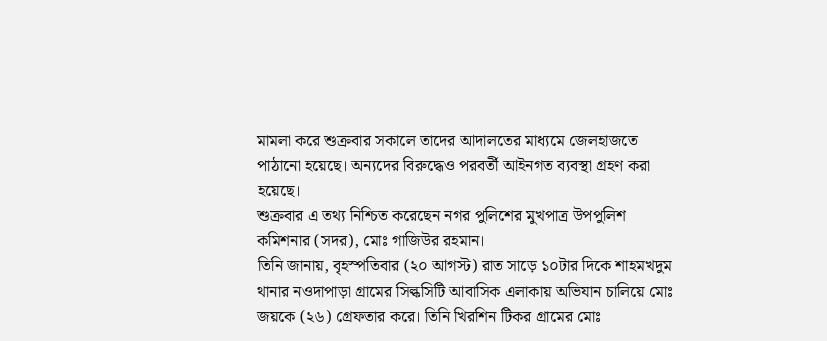মামলা করে শুক্রবার সকালে তাদের আদালতের মাধ্যমে জেলহাজতে পাঠানো হয়েছে। অন্যদের বিরুদ্ধেও পরবর্তী আইনগত ব্যবস্থা গ্রহণ করা হয়েছে।
শুক্রবার এ তথ্য নিশ্চিত করেছেন নগর পুলিশের মুখপাত্র উপপুলিশ কমিশনার (সদর), মোঃ গাজিউর রহমান।
তিনি জানায়, বৃহস্পতিবার (২০ আগস্ট) রাত সাড়ে ১০টার দিকে শাহমখদুম থানার নওদাপাড়া গ্রামের সিল্কসিটি আবাসিক এলাকায় অভিযান চালিয়ে মোঃ জয়কে (২৬) গ্রেফতার করে। তিনি খিরশিন টিকর গ্রামের মোঃ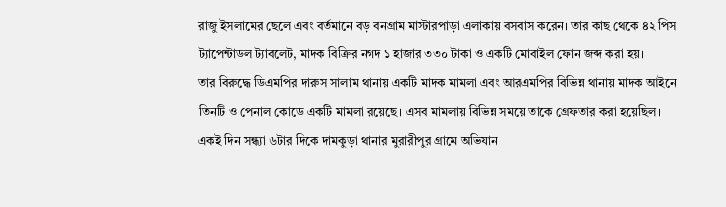রাজু ইসলামের ছেলে এবং বর্তমানে বড় বনগ্রাম মাস্টারপাড়া এলাকায় বসবাস করেন। তার কাছ থেকে ৪২ পিস ট্যাপেন্টাডল ট্যাবলেট, মাদক বিক্রির নগদ ১ হাজার ৩৩০ টাকা ও একটি মোবাইল ফোন জব্দ করা হয়।
তার বিরুদ্ধে ডিএমপির দারুস সালাম থানায় একটি মাদক মামলা এবং আরএমপির বিভিন্ন থানায় মাদক আইনে তিনটি ও পেনাল কোডে একটি মামলা রয়েছে। এসব মামলায় বিভিন্ন সময়ে তাকে গ্রেফতার করা হয়েছিল।
একই দিন সন্ধ্যা ৬টার দিকে দামকুড়া থানার মুরারীপুর গ্রামে অভিযান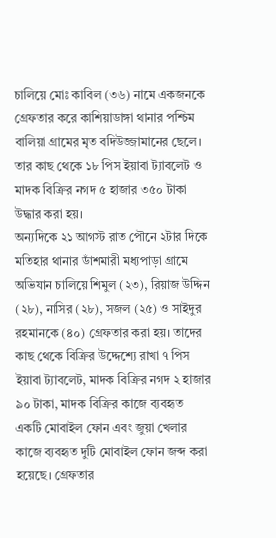চালিয়ে মোঃ কাবিল (৩৬) নামে একজনকে গ্রেফতার করে কাশিয়াডাঙ্গা থানার পশ্চিম বালিয়া গ্রামের মৃত বদিউজ্জামানের ছেলে। তার কাছ থেকে ১৮ পিস ইয়াবা ট্যাবলেট ও মাদক বিক্রির নগদ ৫ হাজার ৩৫০ টাকা উদ্ধার করা হয়।
অন্যদিকে ২১ আগস্ট রাত পৌনে ২টার দিকে মতিহার থানার ডাঁশমারী মধ্যপাড়া গ্রামে অভিযান চালিয়ে শিমুল (২৩), রিয়াজ উদ্দিন (২৮), নাসির (২৮), সজল (২৫) ও সাইদুর রহমানকে (৪০) গ্রেফতার করা হয়। তাদের কাছ থেকে বিক্রির উদ্দেশ্যে রাখা ৭ পিস ইয়াবা ট্যাবলেট, মাদক বিক্রির নগদ ২ হাজার ৯০ টাকা, মাদক বিক্রির কাজে ব্যবহৃত একটি মোবাইল ফোন এবং জুয়া খেলার কাজে ব্যবহৃত দুটি মোবাইল ফোন জব্দ করা হয়েছে। গ্রেফতার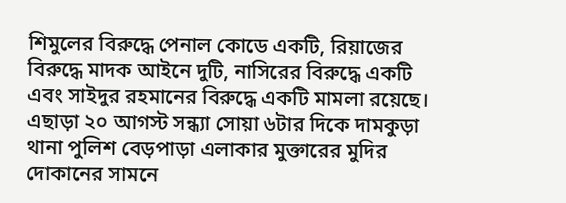শিমুলের বিরুদ্ধে পেনাল কোডে একটি, রিয়াজের বিরুদ্ধে মাদক আইনে দুটি, নাসিরের বিরুদ্ধে একটি এবং সাইদুর রহমানের বিরুদ্ধে একটি মামলা রয়েছে।
এছাড়া ২০ আগস্ট সন্ধ্যা সোয়া ৬টার দিকে দামকুড়া থানা পুলিশ বেড়পাড়া এলাকার মুক্তারের মুদির দোকানের সামনে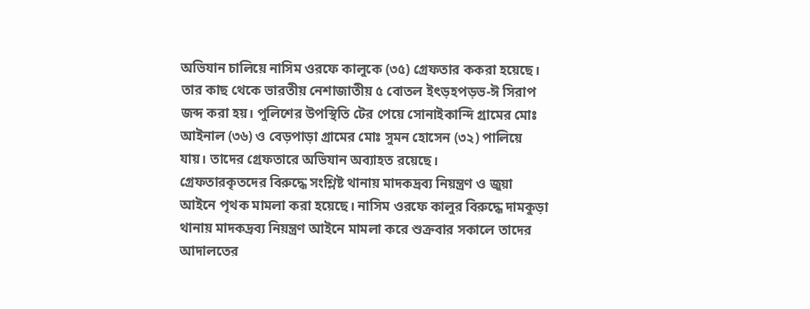অভিযান চালিয়ে নাসিম ওরফে কালুকে (৩৫) গ্রেফতার ককরা হয়েছে। তার কাছ থেকে ভারতীয় নেশাজাতীয় ৫ বোতল ইৎড়হপড়ভ-ঈ সিরাপ জব্দ করা হয়। পুলিশের উপস্থিতি টের পেয়ে সোনাইকান্দি গ্রামের মোঃ আইনাল (৩৬) ও বেড়পাড়া গ্রামের মোঃ সুমন হোসেন (৩২) পালিয়ে যায়। তাদের গ্রেফতারে অভিযান অব্যাহত রয়েছে।
গ্রেফতারকৃতদের বিরুদ্ধে সংশ্লিষ্ট থানায় মাদকদ্রব্য নিয়ন্ত্রণ ও জুয়া আইনে পৃথক মামলা করা হয়েছে। নাসিম ওরফে কালুর বিরুদ্ধে দামকুড়া থানায় মাদকদ্রব্য নিয়ন্ত্রণ আইনে মামলা করে শুক্রবার সকালে তাদের আদালতের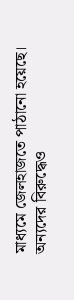মাধ্যমে জেলহাজতে পাঠানো হয়েছে। অন্যদের বিরুদ্ধেও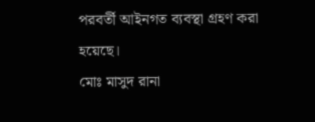পরবর্তী আইনগত ব্যবস্থা গ্রহণ করা হয়েছে।
মোঃ মাসুদ রানা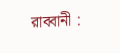রাব্বানী :